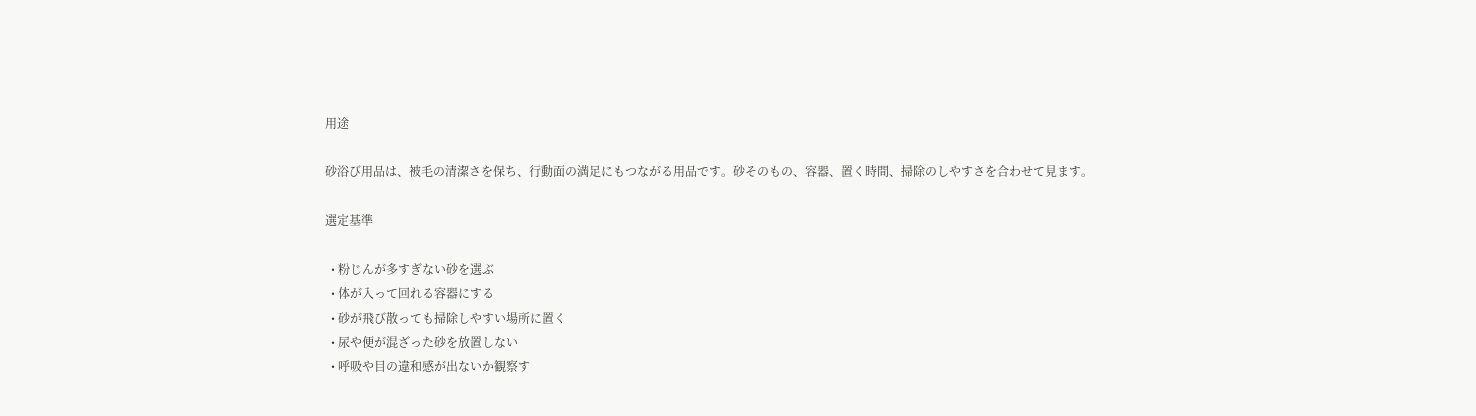用途

砂浴び用品は、被毛の清潔さを保ち、行動面の満足にもつながる用品です。砂そのもの、容器、置く時間、掃除のしやすさを合わせて見ます。

選定基準

  • 粉じんが多すぎない砂を選ぶ
  • 体が入って回れる容器にする
  • 砂が飛び散っても掃除しやすい場所に置く
  • 尿や便が混ざった砂を放置しない
  • 呼吸や目の違和感が出ないか観察す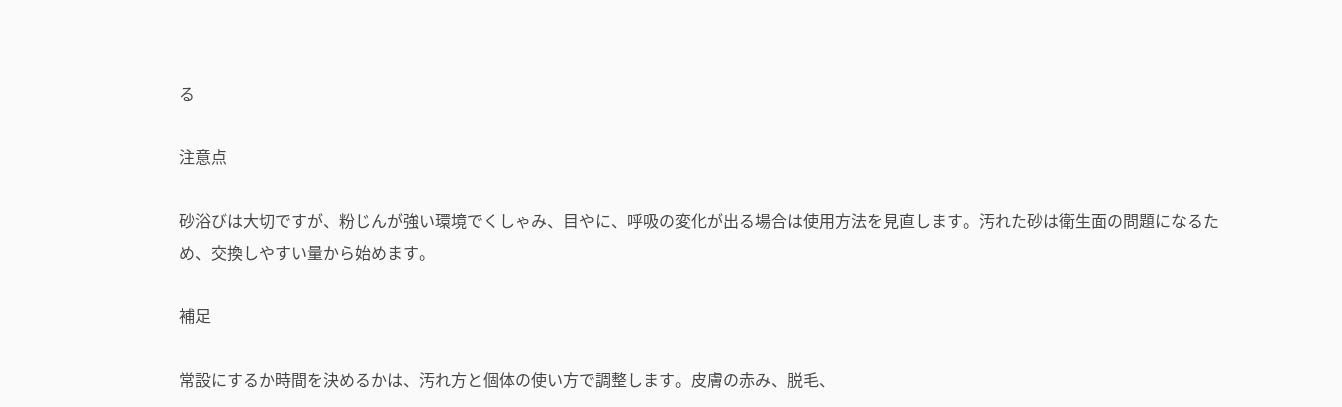る

注意点

砂浴びは大切ですが、粉じんが強い環境でくしゃみ、目やに、呼吸の変化が出る場合は使用方法を見直します。汚れた砂は衛生面の問題になるため、交換しやすい量から始めます。

補足

常設にするか時間を決めるかは、汚れ方と個体の使い方で調整します。皮膚の赤み、脱毛、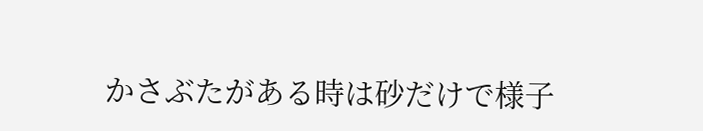かさぶたがある時は砂だけで様子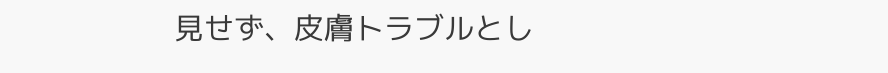見せず、皮膚トラブルとし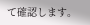て確認します。